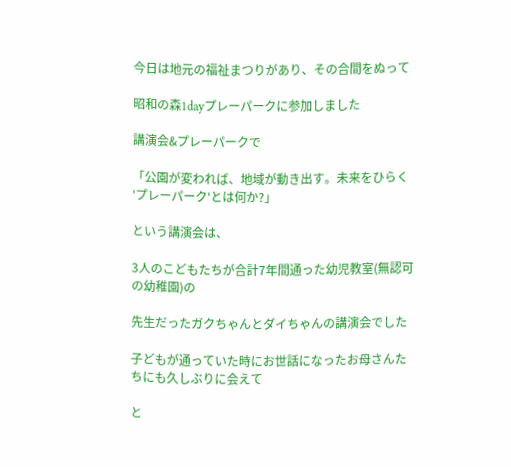今日は地元の福祉まつりがあり、その合間をぬって

昭和の森1dayプレーパークに参加しました

講演会&プレーパークで

「公園が変われば、地域が動き出す。未来をひらく‘プレーパーク‘とは何か?」

という講演会は、

3人のこどもたちが合計7年間通った幼児教室(無認可の幼稚園)の

先生だったガクちゃんとダイちゃんの講演会でした

子どもが通っていた時にお世話になったお母さんたちにも久しぶりに会えて

と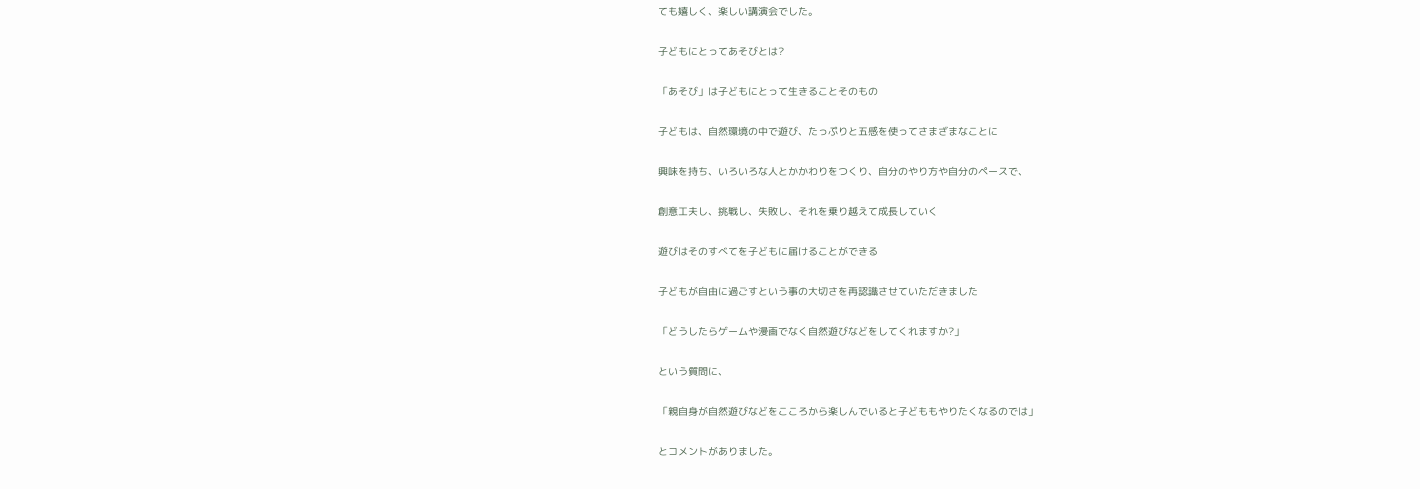ても嬉しく、楽しい講演会でした。

子どもにとってあそびとは?

「あそび」は子どもにとって生きることそのもの

子どもは、自然環境の中で遊び、たっぷりと五感を使ってさまざまなことに

興味を持ち、いろいろな人とかかわりをつくり、自分のやり方や自分のペースで、

創意工夫し、挑戦し、失敗し、それを乗り越えて成長していく

遊びはそのすべてを子どもに届けることができる

子どもが自由に過ごすという事の大切さを再認識させていただきました

「どうしたらゲームや漫画でなく自然遊びなどをしてくれますか?」

という質問に、

「親自身が自然遊びなどをこころから楽しんでいると子どももやりたくなるのでは」

とコメントがありました。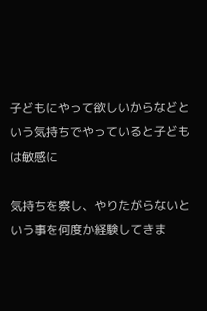子どもにやって欲しいからなどという気持ちでやっていると子どもは敏感に

気持ちを察し、やりたがらないという事を何度か経験してきま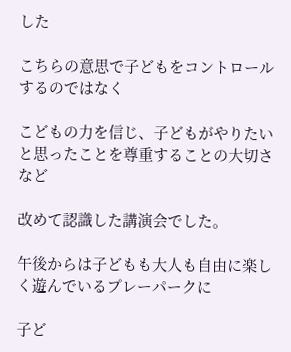した

こちらの意思で子どもをコントロールするのではなく

こどもの力を信じ、子どもがやりたいと思ったことを尊重することの大切さなど

改めて認識した講演会でした。

午後からは子どもも大人も自由に楽しく遊んでいるプレーパークに

子ど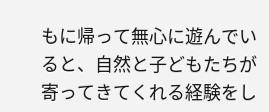もに帰って無心に遊んでいると、自然と子どもたちが寄ってきてくれる経験をし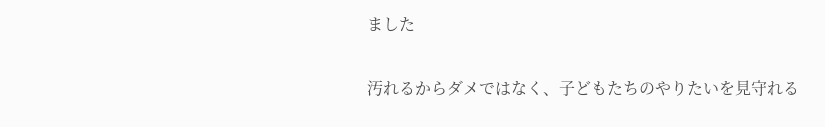ました

汚れるからダメではなく、子どもたちのやりたいを見守れる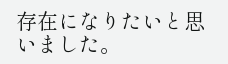存在になりたいと思いました。